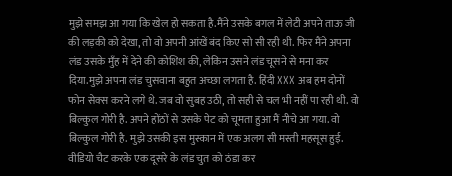मुझे समझ आ गया कि खेल हो सकता है.मैंने उसके बगल में लेटी अपने ताऊ जी की लड़की को देखा, तो वो अपनी आंखें बंद किए सो सी रही थी. फिर मैंने अपना लंड उसके मुँह में देने की कोशिश की, लेकिन उसने लंड चूसने से मना कर दिया.मुझे अपना लंड चुसवाना बहुत अच्छा लगता है. हिंदी XXX अब हम दोनों फोन सेक्स करने लगे थे. जब वो सुबह उठी, तो सही से चल भी नहीं पा रही थी. वो बिल्कुल गोरी है. अपने होंठों से उसके पेट को चूमता हुआ मैं नीचे आ गया. वो बिल्कुल गोरी है. मुझे उसकी इस मुस्कान में एक अलग सी मस्ती महसूस हुई. वीडियो चैट करके एक दूसरे के लंड चुत को ठंडा कर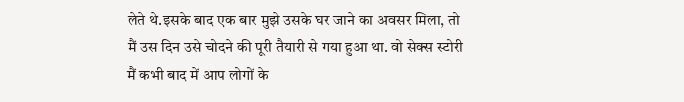लेते थे.इसके बाद एक बार मुझे उसके घर जाने का अवसर मिला, तो मैं उस दिन उसे चोदने की पूरी तैयारी से गया हुआ था. वो सेक्स स्टोरी मैं कभी बाद में आप लोगों के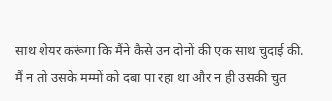साथ शेयर करूंगा कि मैंने कैसे उन दोनों की एक साथ चुदाई की. मैं न तो उसके मम्मों को दबा पा रहा था और न ही उसकी चुत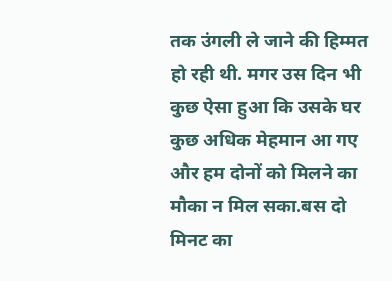तक उंगली ले जाने की हिम्मत हो रही थी. मगर उस दिन भी कुछ ऐसा हुआ कि उसके घर कुछ अधिक मेहमान आ गए और हम दोनों को मिलने का मौका न मिल सका.बस दो मिनट का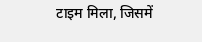टाइम मिला, जिसमें